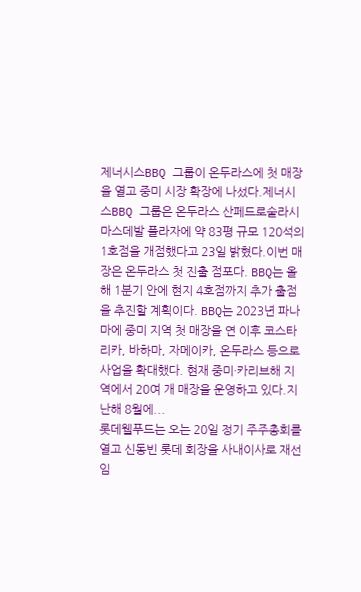제너시스BBQ 그룹이 온두라스에 첫 매장을 열고 중미 시장 확장에 나섰다.제너시스BBQ 그룹은 온두라스 산페드로술라시 마스데발 플라자에 약 83평 규모 120석의 1호점을 개점했다고 23일 밝혔다.이번 매장은 온두라스 첫 진출 점포다. BBQ는 올해 1분기 안에 현지 4호점까지 추가 출점을 추진할 계획이다. BBQ는 2023년 파나마에 중미 지역 첫 매장을 연 이후 코스타리카, 바하마, 자메이카, 온두라스 등으로 사업을 확대했다. 현재 중미·카리브해 지역에서 20여 개 매장을 운영하고 있다.지난해 8월에...
롯데웰푸드는 오는 20일 정기 주주총회를 열고 신동빈 롯데 회장을 사내이사로 재선임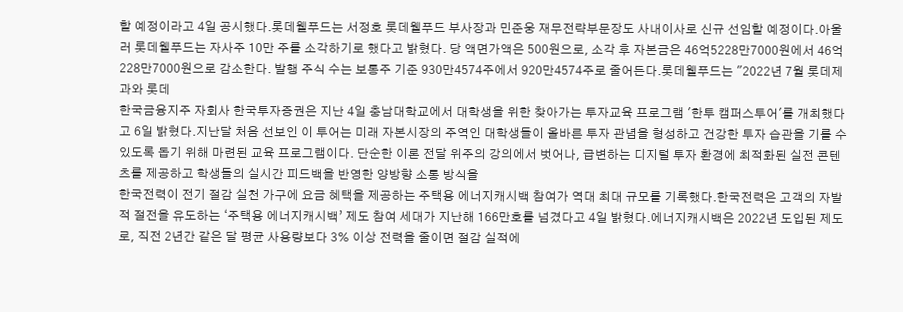할 예정이라고 4일 공시했다.롯데웰푸드는 서정호 롯데웰푸드 부사장과 민준웅 재무전략부문장도 사내이사로 신규 선임할 예정이다.아울러 롯데웰푸드는 자사주 10만 주를 소각하기로 했다고 밝혔다. 당 액면가액은 500원으로, 소각 후 자본금은 46억5228만7000원에서 46억228만7000원으로 감소한다. 발행 주식 수는 보통주 기준 930만4574주에서 920만4574주로 줄어든다.롯데웰푸드는 "2022년 7월 롯데제과와 롯데
한국금융지주 자회사 한국투자증권은 지난 4일 충남대학교에서 대학생을 위한 찾아가는 투자교육 프로그램 '한투 캠퍼스투어'를 개최했다고 6일 밝혔다.지난달 처음 선보인 이 투어는 미래 자본시장의 주역인 대학생들이 올바른 투자 관념을 형성하고 건강한 투자 습관을 기를 수 있도록 돕기 위해 마련된 교육 프로그램이다. 단순한 이론 전달 위주의 강의에서 벗어나, 급변하는 디지털 투자 환경에 최적화된 실전 콘텐츠를 제공하고 학생들의 실시간 피드백을 반영한 양방향 소통 방식을
한국전력이 전기 절감 실천 가구에 요금 혜택을 제공하는 주택용 에너지캐시백 참여가 역대 최대 규모를 기록했다.한국전력은 고객의 자발적 절전을 유도하는 ‘주택용 에너지캐시백’ 제도 참여 세대가 지난해 166만호를 넘겼다고 4일 밝혔다.에너지캐시백은 2022년 도입된 제도로, 직전 2년간 같은 달 평균 사용량보다 3% 이상 전력을 줄이면 절감 실적에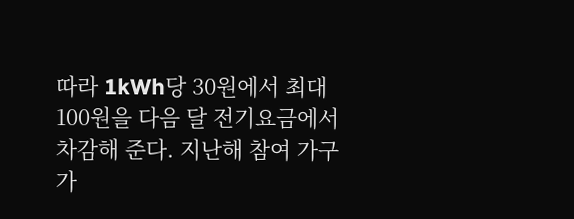따라 1kWh당 30원에서 최대 100원을 다음 달 전기요금에서 차감해 준다. 지난해 참여 가구가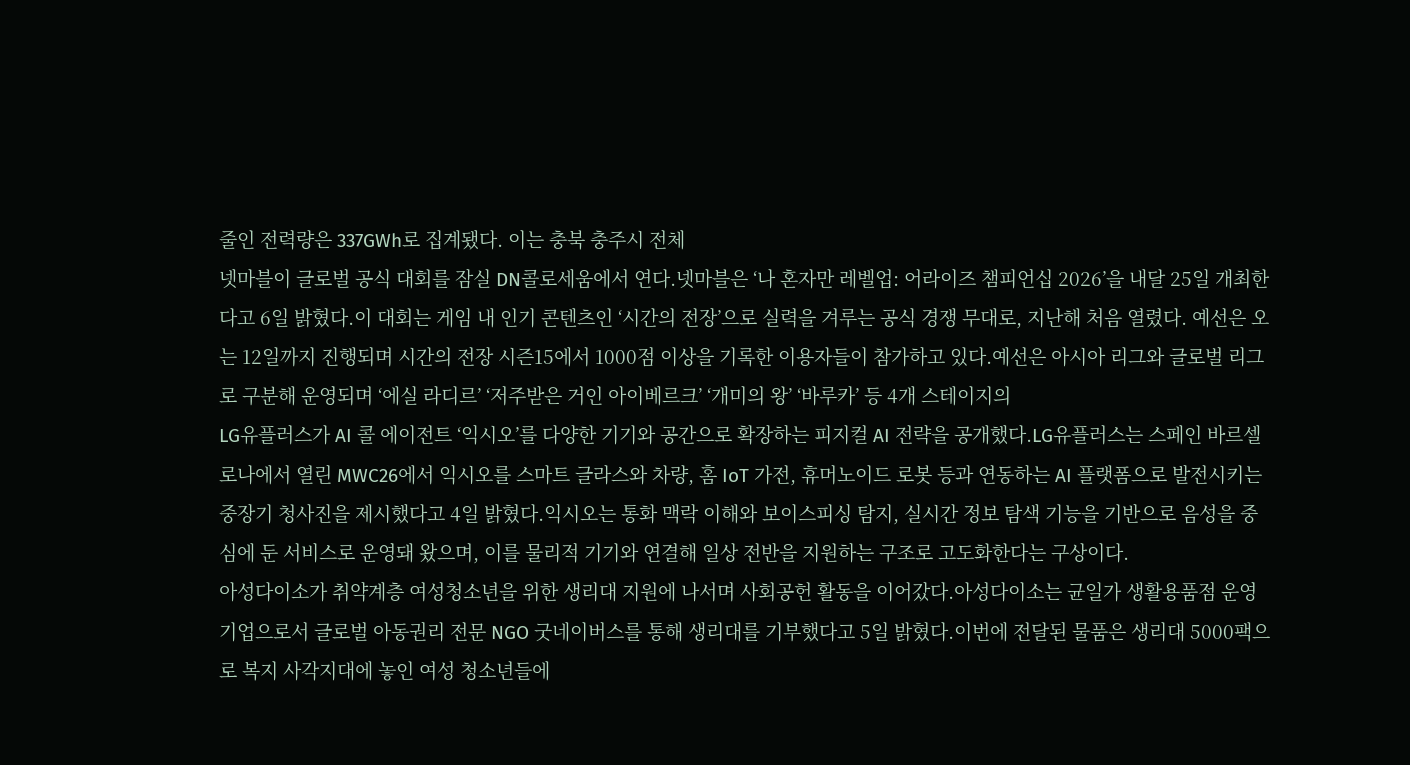줄인 전력량은 337GWh로 집계됐다. 이는 충북 충주시 전체
넷마블이 글로벌 공식 대회를 잠실 DN콜로세움에서 연다.넷마블은 ‘나 혼자만 레벨업: 어라이즈 챔피언십 2026’을 내달 25일 개최한다고 6일 밝혔다.이 대회는 게임 내 인기 콘텐츠인 ‘시간의 전장’으로 실력을 겨루는 공식 경쟁 무대로, 지난해 처음 열렸다. 예선은 오는 12일까지 진행되며 시간의 전장 시즌15에서 1000점 이상을 기록한 이용자들이 참가하고 있다.예선은 아시아 리그와 글로벌 리그로 구분해 운영되며 ‘에실 라디르’ ‘저주받은 거인 아이베르크’ ‘개미의 왕’ ‘바루카’ 등 4개 스테이지의
LG유플러스가 AI 콜 에이전트 ‘익시오’를 다양한 기기와 공간으로 확장하는 피지컬 AI 전략을 공개했다.LG유플러스는 스페인 바르셀로나에서 열린 MWC26에서 익시오를 스마트 글라스와 차량, 홈 IoT 가전, 휴머노이드 로봇 등과 연동하는 AI 플랫폼으로 발전시키는 중장기 청사진을 제시했다고 4일 밝혔다.익시오는 통화 맥락 이해와 보이스피싱 탐지, 실시간 정보 탐색 기능을 기반으로 음성을 중심에 둔 서비스로 운영돼 왔으며, 이를 물리적 기기와 연결해 일상 전반을 지원하는 구조로 고도화한다는 구상이다.
아성다이소가 취약계층 여성청소년을 위한 생리대 지원에 나서며 사회공헌 활동을 이어갔다.아성다이소는 균일가 생활용품점 운영 기업으로서 글로벌 아동권리 전문 NGO 굿네이버스를 통해 생리대를 기부했다고 5일 밝혔다.이번에 전달된 물품은 생리대 5000팩으로 복지 사각지대에 놓인 여성 청소년들에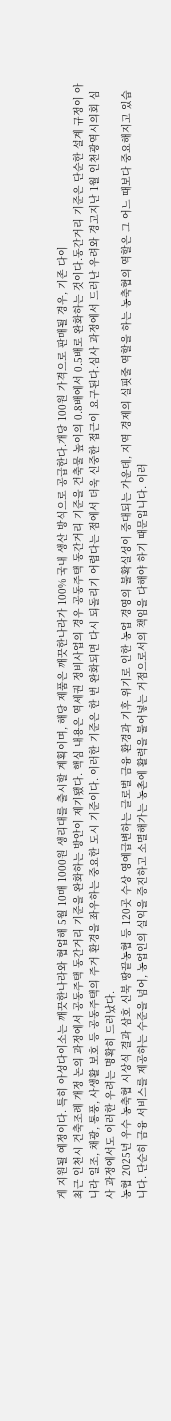게 지원될 예정이다. 특히 아성다이소는 깨끗한나라와 협업해 5월 10매 1000원 생리대를 출시할 계획이며, 해당 제품은 깨끗한나라가 100% 국내 생산 방식으로 공급한다.개당 100원 가격으로 판매될 경우, 기존 다이
최근 인천시 건축조례 개정 논의 과정에서 공동주택 동간거리 기준을 완화하는 방안이 제기됐다. 핵심 내용은 역세권 정비사업의 경우 공동주택 동간거리 기준을 건축물 높이의 0.8배에서 0.5배로 완화하는 것이다.동간거리 기준은 단순한 설계 규정이 아니라 일조, 채광, 통풍, 사생활 보호 등 공동주택의 주거 환경을 좌우하는 중요한 도시 기준이다. 이러한 기준은 한 번 완화되면 다시 되돌리기 어렵다는 점에서 더욱 신중한 접근이 요구된다.심사 과정에서 드러난 우려와 경고지난 1월 인천광역시의회 심사 과정에서도 이러한 우려는 명확히 드러났다.
농협 2025년 우수 농축협 시상식 결과 삼호 신북 땅끝농협 등 120곳 수상 영예급변하는 글로벌 금융 환경과 기후 위기로 인한 농업 경영의 불확실성이 증대되는 가운데, 지역 경제의 실핏줄 역할을 하는 농축협의 역할은 그 어느 때보다 중요해지고 있습니다. 단순히 금융 서비스를 제공하는 수준을 넘어, 농업인의 실익을 증진하고 소멸해가는 농촌에 활력을 불어넣는 거점으로서의 책임을 다해야 하기 때문입니다. 이러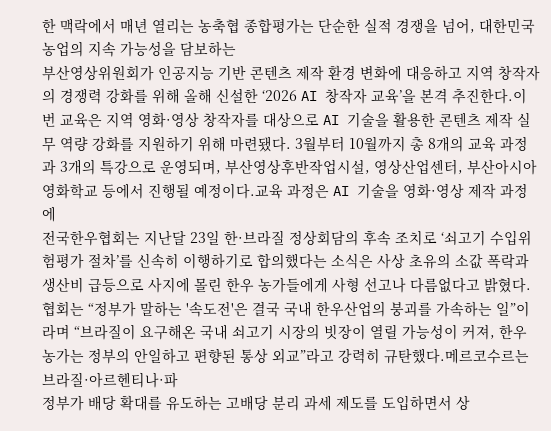한 맥락에서 매년 열리는 농축협 종합평가는 단순한 실적 경쟁을 넘어, 대한민국 농업의 지속 가능성을 담보하는
부산영상위원회가 인공지능 기반 콘텐츠 제작 환경 변화에 대응하고 지역 창작자의 경쟁력 강화를 위해 올해 신설한 ‘2026 AI 창작자 교육’을 본격 추진한다.이번 교육은 지역 영화·영상 창작자를 대상으로 AI 기술을 활용한 콘텐츠 제작 실무 역량 강화를 지원하기 위해 마련됐다. 3월부터 10월까지 총 8개의 교육 과정과 3개의 특강으로 운영되며, 부산영상후반작업시설, 영상산업센터, 부산아시아영화학교 등에서 진행될 예정이다.교육 과정은 AI 기술을 영화·영상 제작 과정에
전국한우협회는 지난달 23일 한·브라질 정상회담의 후속 조치로 ‘쇠고기 수입위험평가 절차’를 신속히 이행하기로 합의했다는 소식은 사상 초유의 소값 폭락과 생산비 급등으로 사지에 몰린 한우 농가들에게 사형 선고나 다름없다고 밝혔다. 협회는 “정부가 말하는 '속도전'은 결국 국내 한우산업의 붕괴를 가속하는 일”이라며 “브라질이 요구해온 국내 쇠고기 시장의 빗장이 열릴 가능성이 커져, 한우농가는 정부의 안일하고 편향된 통상 외교”라고 강력히 규탄했다.메르코수르는 브라질·아르헨티나·파
정부가 배당 확대를 유도하는 고배당 분리 과세 제도를 도입하면서 상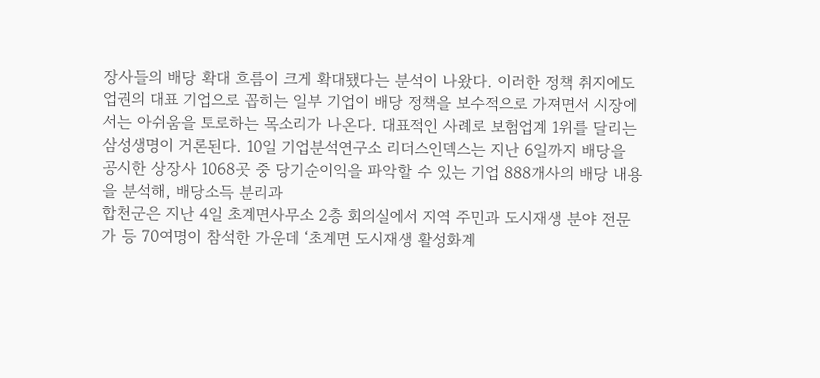장사들의 배당 확대 흐름이 크게 확대됐다는 분석이 나왔다. 이러한 정책 취지에도 업권의 대표 기업으로 꼽히는 일부 기업이 배당 정책을 보수적으로 가져면서 시장에서는 아쉬움을 토로하는 목소리가 나온다. 대표적인 사례로 보험업계 1위를 달리는 삼성생명이 거론된다. 10일 기업분석연구소 리더스인덱스는 지난 6일까지 배당을 공시한 상장사 1068곳 중 당기순이익을 파악할 수 있는 기업 888개사의 배당 내용을 분석해, 배당소득 분리과
합천군은 지난 4일 초계면사무소 2층 회의실에서 지역 주민과 도시재생 분야 전문가 등 70여명이 참석한 가운데 ‘초계면 도시재생 활성화계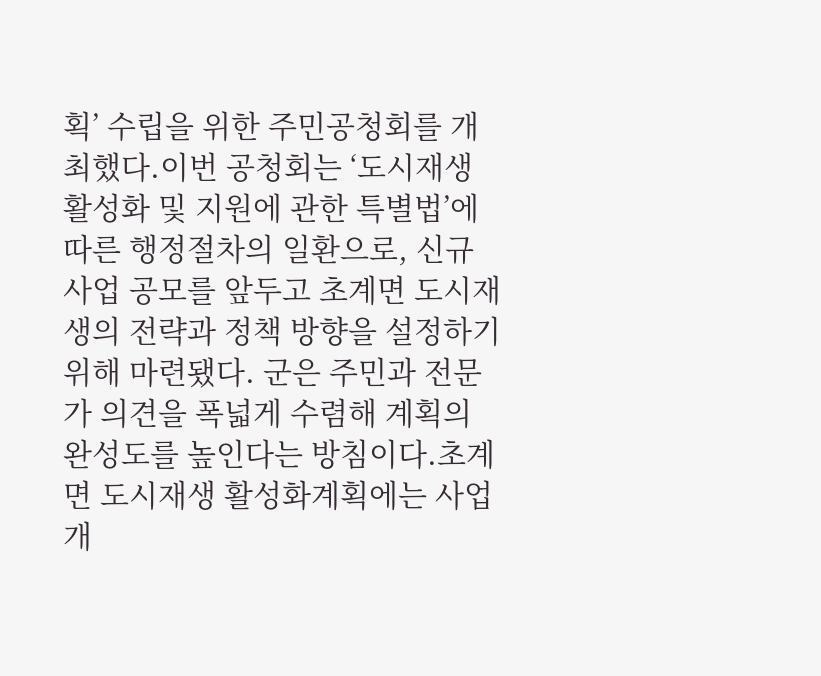획’ 수립을 위한 주민공청회를 개최했다.이번 공청회는 ‘도시재생 활성화 및 지원에 관한 특별법’에 따른 행정절차의 일환으로, 신규 사업 공모를 앞두고 초계면 도시재생의 전략과 정책 방향을 설정하기 위해 마련됐다. 군은 주민과 전문가 의견을 폭넓게 수렴해 계획의 완성도를 높인다는 방침이다.초계면 도시재생 활성화계획에는 사업개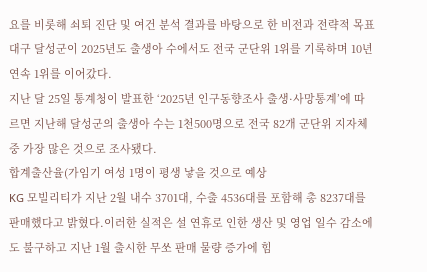요를 비롯해 쇠퇴 진단 및 여건 분석 결과를 바탕으로 한 비전과 전략적 목표
대구 달성군이 2025년도 출생아 수에서도 전국 군단위 1위를 기록하며 10년 연속 1위를 이어갔다.
지난 달 25일 통계청이 발표한 ‘2025년 인구동향조사 출생·사망통계’에 따르면 지난해 달성군의 출생아 수는 1천500명으로 전국 82개 군단위 지자체 중 가장 많은 것으로 조사됐다.
합계출산율(가임기 여성 1명이 평생 낳을 것으로 예상
KG 모빌리티가 지난 2월 내수 3701대, 수출 4536대를 포함해 총 8237대를 판매했다고 밝혔다.이러한 실적은 설 연휴로 인한 생산 및 영업 일수 감소에도 불구하고 지난 1월 출시한 무쏘 판매 물량 증가에 힘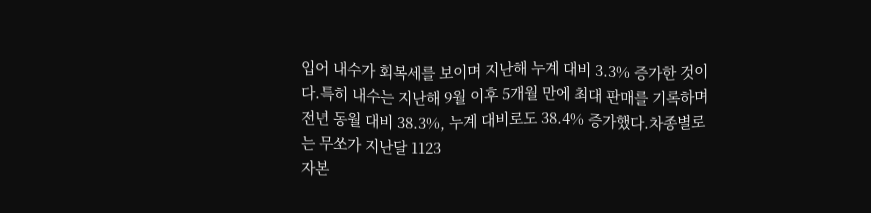입어 내수가 회복세를 보이며 지난해 누계 대비 3.3% 증가한 것이다.특히 내수는 지난해 9월 이후 5개월 만에 최대 판매를 기록하며 전년 동월 대비 38.3%, 누계 대비로도 38.4% 증가했다.차종별로는 무쏘가 지난달 1123
자본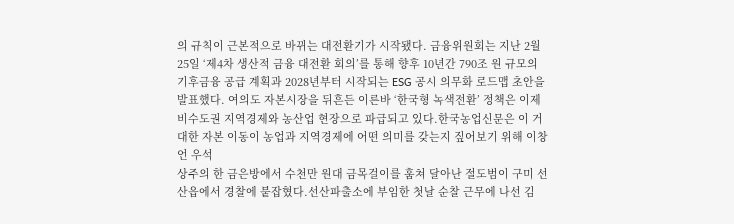의 규칙이 근본적으로 바뀌는 대전환기가 시작됐다. 금융위원회는 지난 2월 25일 ‘제4차 생산적 금융 대전환 회의’를 통해 향후 10년간 790조 원 규모의 기후금융 공급 계획과 2028년부터 시작되는 ESG 공시 의무화 로드맵 초안을 발표했다. 여의도 자본시장을 뒤흔든 이른바 ‘한국형 녹색전환’ 정책은 이제 비수도권 지역경제와 농산업 현장으로 파급되고 있다.한국농업신문은 이 거대한 자본 이동이 농업과 지역경제에 어떤 의미를 갖는지 짚어보기 위해 이창언 우석
상주의 한 금은방에서 수천만 원대 금목걸이를 훔쳐 달아난 절도범이 구미 선산읍에서 경찰에 붙잡혔다.선산파출소에 부임한 첫날 순찰 근무에 나선 김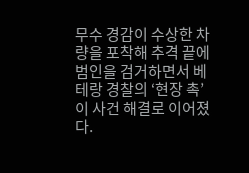무수 경감이 수상한 차량을 포착해 추격 끝에 범인을 검거하면서 베테랑 경찰의 ‘현장 촉’이 사건 해결로 이어졌다.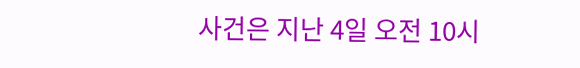사건은 지난 4일 오전 10시